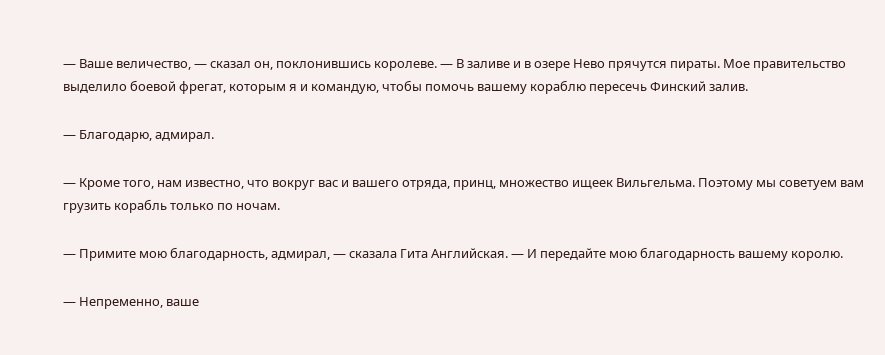— Ваше величество, — сказал он, поклонившись королеве. — В заливе и в озере Нево прячутся пираты. Мое правительство выделило боевой фрегат, которым я и командую, чтобы помочь вашему кораблю пересечь Финский залив.

— Благодарю, адмирал.

— Кроме того, нам известно, что вокруг вас и вашего отряда, принц, множество ищеек Вильгельма. Поэтому мы советуем вам грузить корабль только по ночам.

— Примите мою благодарность, адмирал, — сказала Гита Английская. — И передайте мою благодарность вашему королю.

— Непременно, ваше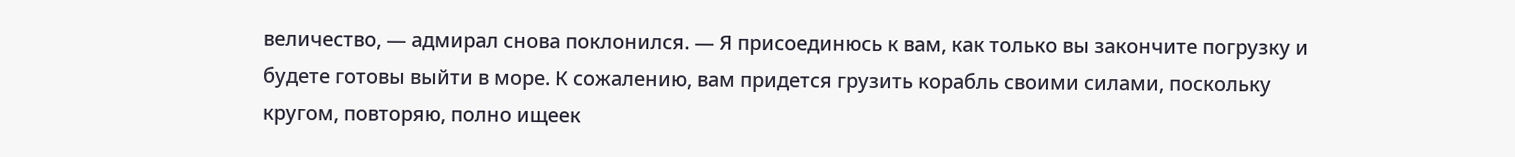величество, — адмирал снова поклонился. — Я присоединюсь к вам, как только вы закончите погрузку и будете готовы выйти в море. К сожалению, вам придется грузить корабль своими силами, поскольку кругом, повторяю, полно ищеек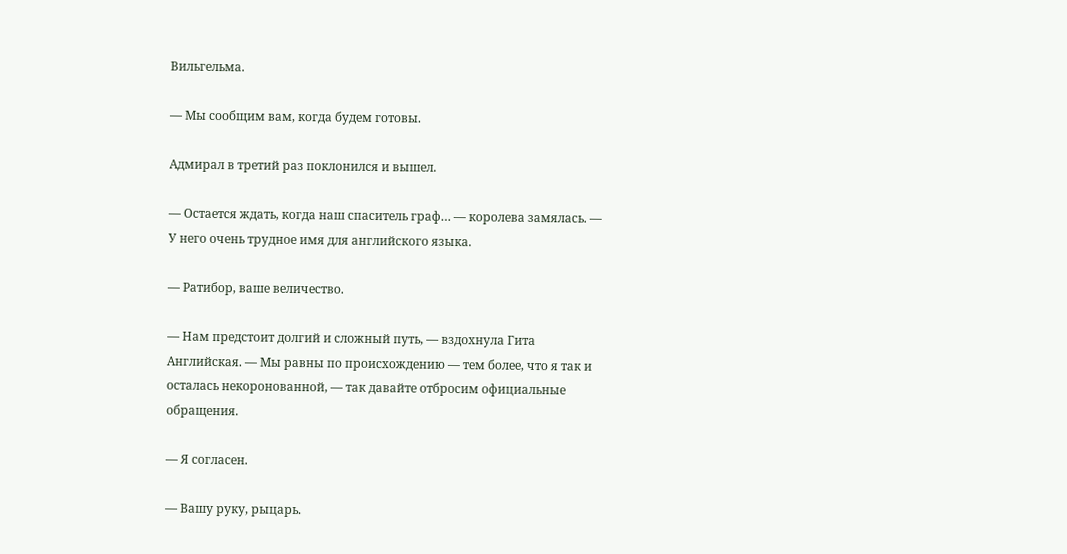Вильгельма.

— Мы сообщим вам, когда будем готовы.

Адмирал в третий раз поклонился и вышел.

— Остается ждать, когда наш спаситель граф… — королева замялась. — У него очень трудное имя для английского языка.

— Ратибор, ваше величество.

— Нам предстоит долгий и сложный путь, — вздохнула Гита Английская. — Мы равны по происхождению — тем более, что я так и осталась некоронованной, — так давайте отбросим официальные обращения.

— Я согласен.

— Вашу руку, рыцарь.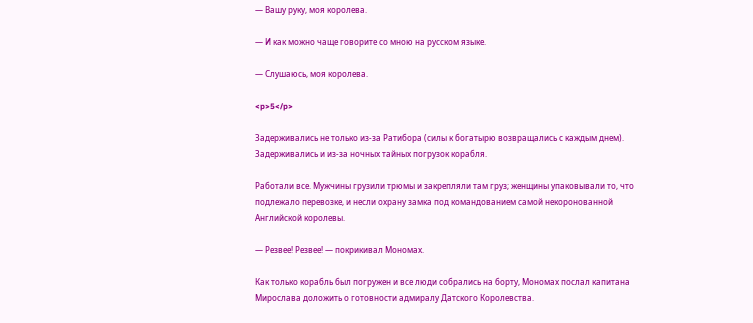— Вашу руку, моя королева.

— И как можно чаще говорите со мною на русском языке.

— Слушаюсь, моя королева.

<p>5</p>

Задерживались не только из-за Ратибора (силы к богатырю возвращались с каждым днем). Задерживались и из-за ночных тайных погрузок корабля.

Работали все. Мужчины грузили трюмы и закрепляли там груз; женщины упаковывали то, что подлежало перевозке, и несли охрану замка под командованием самой некоронованной Английской королевы.

— Резвее! Резвее! — покрикивал Мономах.

Как только корабль был погружен и все люди собрались на борту, Мономах послал капитана Мирослава доложить о готовности адмиралу Датского Королевства.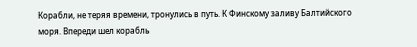Корабли, не теряя времени, тронулись в путь. К Финскому заливу Балтийского моря. Впереди шел корабль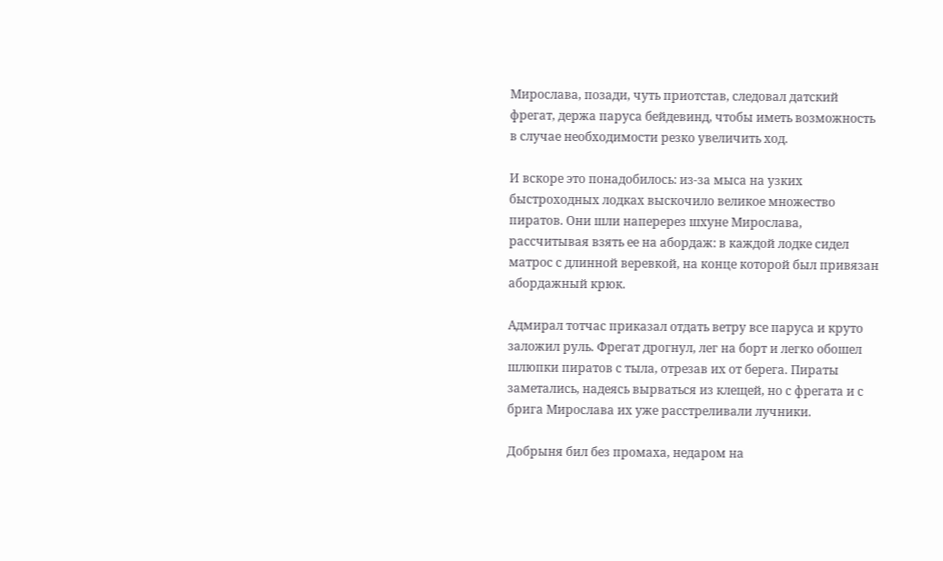Мирослава, позади, чуть приотстав, следовал датский фрегат, держа паруса бейдевинд, чтобы иметь возможность в случае необходимости резко увеличить ход.

И вскоре это понадобилось: из-за мыса на узких быстроходных лодках выскочило великое множество пиратов. Они шли наперерез шхуне Мирослава, рассчитывая взять ее на абордаж: в каждой лодке сидел матрос с длинной веревкой, на конце которой был привязан абордажный крюк.

Адмирал тотчас приказал отдать ветру все паруса и круто заложил руль. Фрегат дрогнул, лег на борт и легко обошел шлюпки пиратов с тыла, отрезав их от берега. Пираты заметались, надеясь вырваться из клещей, но с фрегата и с брига Мирослава их уже расстреливали лучники.

Добрыня бил без промаха, недаром на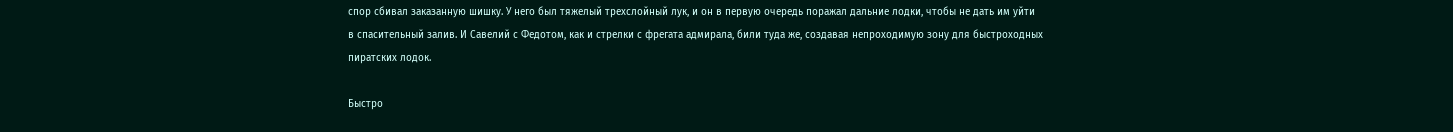спор сбивал заказанную шишку. У него был тяжелый трехслойный лук, и он в первую очередь поражал дальние лодки, чтобы не дать им уйти в спасительный залив. И Савелий с Федотом, как и стрелки с фрегата адмирала, били туда же, создавая непроходимую зону для быстроходных пиратских лодок.

Быстро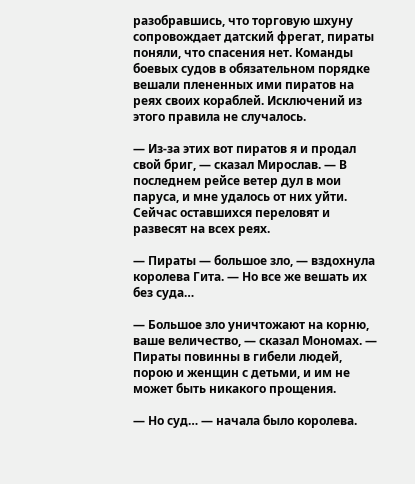разобравшись, что торговую шхуну сопровождает датский фрегат, пираты поняли, что спасения нет. Команды боевых судов в обязательном порядке вешали плененных ими пиратов на реях своих кораблей. Исключений из этого правила не случалось.

— Из-за этих вот пиратов я и продал свой бриг, — сказал Мирослав. — В последнем рейсе ветер дул в мои паруса, и мне удалось от них уйти. Сейчас оставшихся переловят и развесят на всех реях.

— Пираты — большое зло, — вздохнула королева Гита. — Но все же вешать их без суда…

— Большое зло уничтожают на корню, ваше величество, — сказал Мономах. — Пираты повинны в гибели людей, порою и женщин с детьми, и им не может быть никакого прощения.

— Но суд… — начала было королева.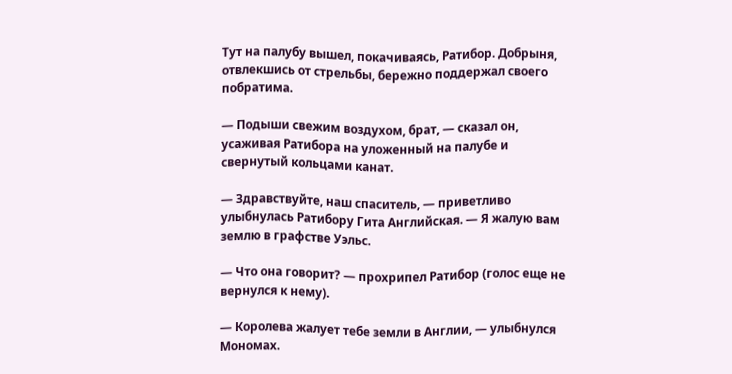Тут на палубу вышел, покачиваясь, Ратибор. Добрыня, отвлекшись от стрельбы, бережно поддержал своего побратима.

— Подыши свежим воздухом, брат, — сказал он, усаживая Ратибора на уложенный на палубе и свернутый кольцами канат.

— Здравствуйте, наш спаситель, — приветливо улыбнулась Ратибору Гита Английская. — Я жалую вам землю в графстве Уэльс.

— Что она говорит? — прохрипел Ратибор (голос еще не вернулся к нему).

— Королева жалует тебе земли в Англии, — улыбнулся Мономах.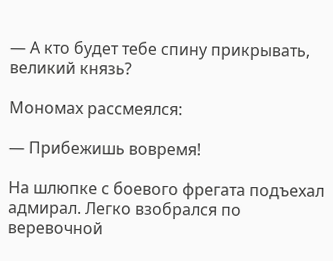— А кто будет тебе спину прикрывать, великий князь?

Мономах рассмеялся:

— Прибежишь вовремя!

На шлюпке с боевого фрегата подъехал адмирал. Легко взобрался по веревочной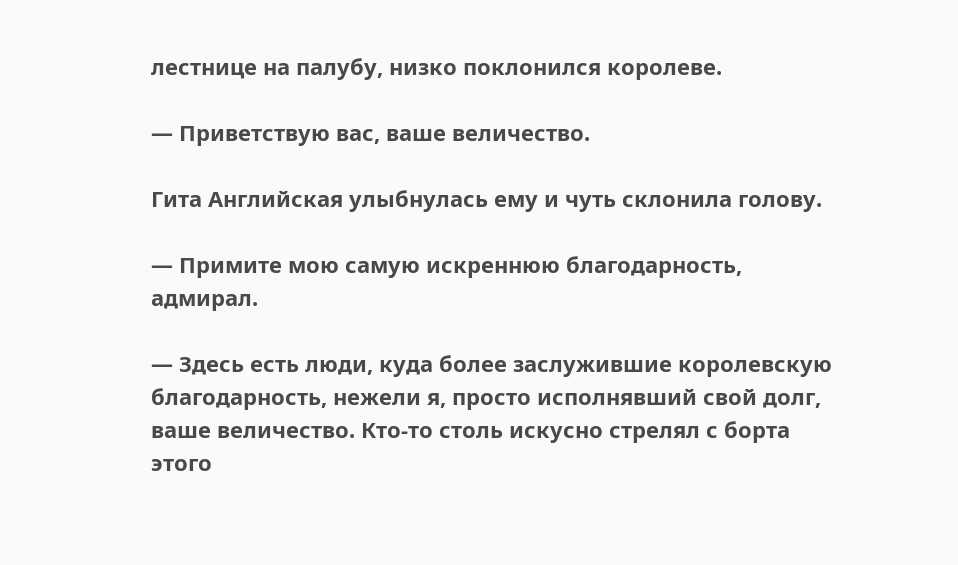лестнице на палубу, низко поклонился королеве.

— Приветствую вас, ваше величество.

Гита Английская улыбнулась ему и чуть склонила голову.

— Примите мою самую искреннюю благодарность, адмирал.

— Здесь есть люди, куда более заслужившие королевскую благодарность, нежели я, просто исполнявший свой долг, ваше величество. Кто-то столь искусно стрелял с борта этого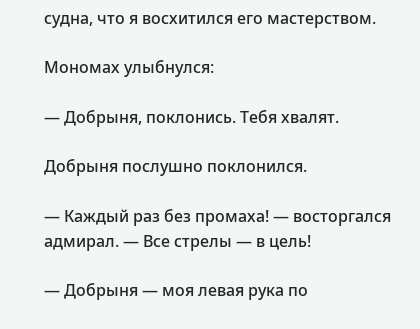судна, что я восхитился его мастерством.

Мономах улыбнулся:

— Добрыня, поклонись. Тебя хвалят.

Добрыня послушно поклонился.

— Каждый раз без промаха! — восторгался адмирал. — Все стрелы — в цель!

— Добрыня — моя левая рука по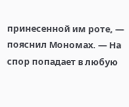принесенной им роте, — пояснил Мономах. — На спор попадает в любую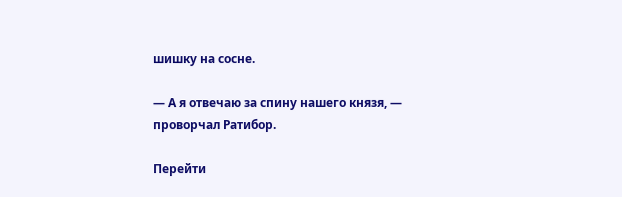шишку на сосне.

— А я отвечаю за спину нашего князя, — проворчал Ратибор.

Перейти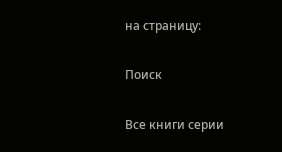на страницу:

Поиск

Все книги серии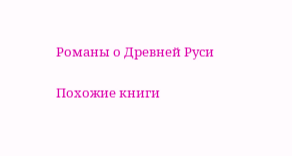Романы о Древней Руси

Похожие книги